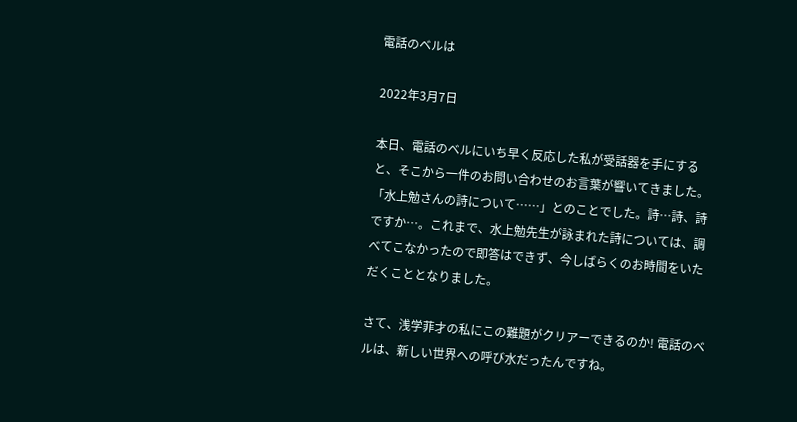電話のベルは

2022年3月7日

本日、電話のベルにいち早く反応した私が受話器を手にすると、そこから一件のお問い合わせのお言葉が響いてきました。「水上勉さんの詩について……」とのことでした。詩…詩、詩ですか…。これまで、水上勉先生が詠まれた詩については、調べてこなかったので即答はできず、今しばらくのお時間をいただくこととなりました。

さて、浅学菲才の私にこの難題がクリアーできるのか! 電話のベルは、新しい世界への呼び水だったんですね。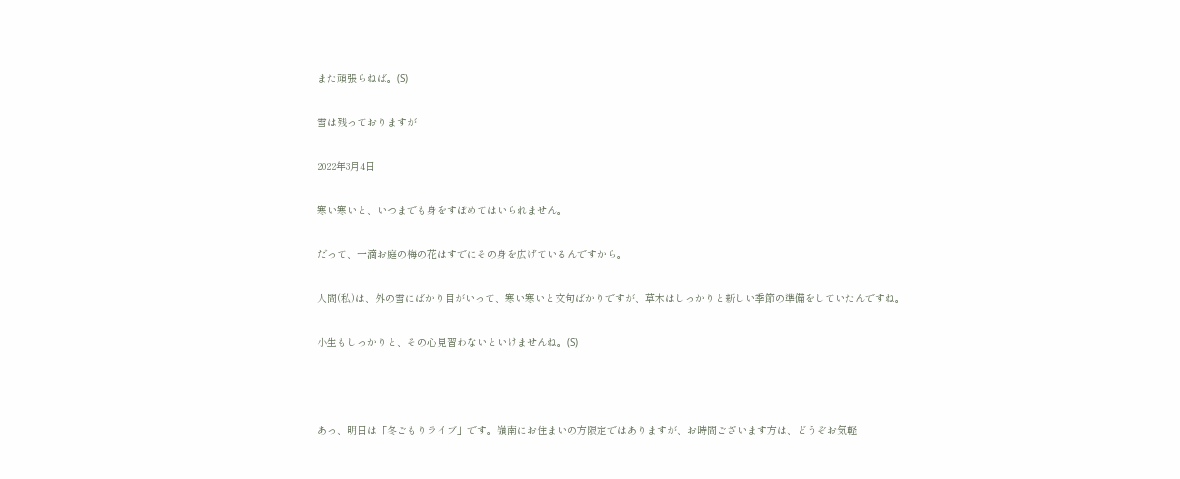また頑張らねば。(S)

雪は残っておりますが

2022年3月4日

寒い寒いと、いつまでも身をすぼめてはいられません。

だって、一滴お庭の梅の花はすでにその身を広げているんですから。

人間(私)は、外の雪にばかり目がいって、寒い寒いと文句ばかりですが、草木はしっかりと新しい季節の準備をしていたんですね。

小生もしっかりと、その心見習わないといけませんね。(S)



あっ、明日は「冬ごもりライブ」です。嶺南にお住まいの方限定ではありますが、お時間ございます方は、どうぞお気軽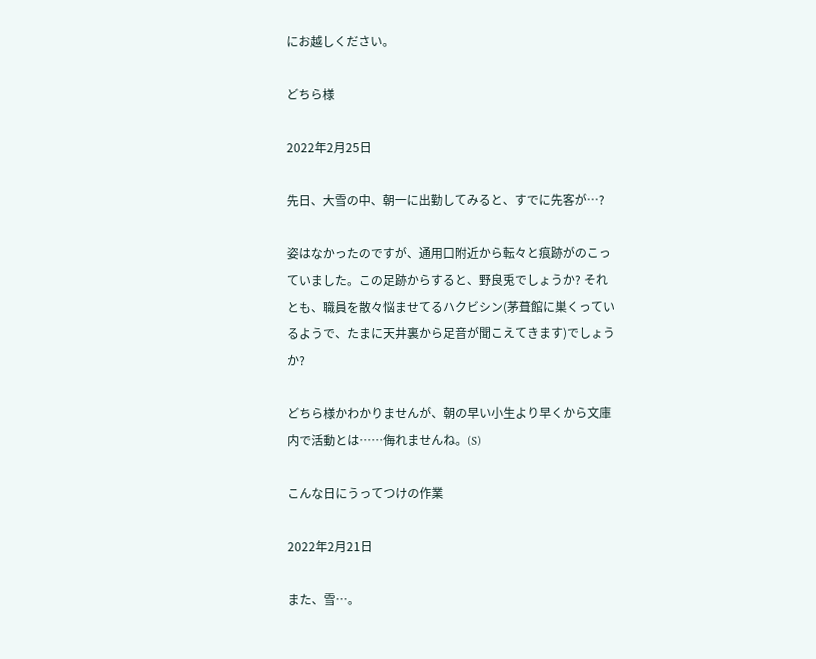にお越しください。

どちら様

2022年2月25日

先日、大雪の中、朝一に出勤してみると、すでに先客が…?

姿はなかったのですが、通用口附近から転々と痕跡がのこっていました。この足跡からすると、野良兎でしょうか? それとも、職員を散々悩ませてるハクビシン(茅葺館に巣くっているようで、たまに天井裏から足音が聞こえてきます)でしょうか?

どちら様かわかりませんが、朝の早い小生より早くから文庫内で活動とは……侮れませんね。(S)

こんな日にうってつけの作業

2022年2月21日

また、雪…。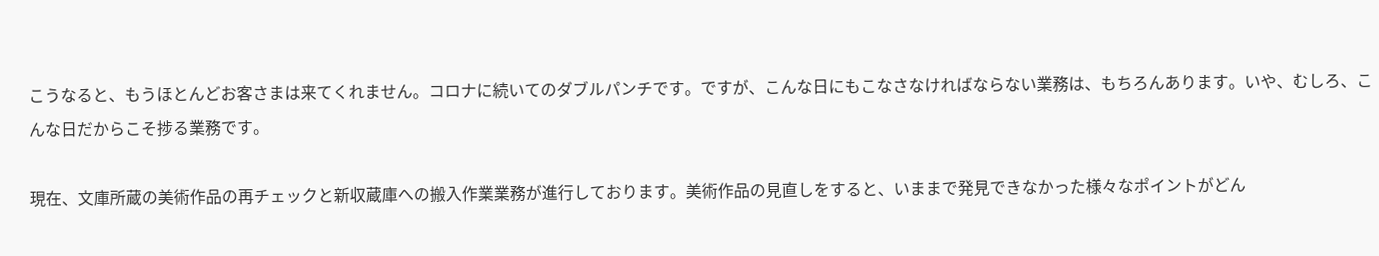こうなると、もうほとんどお客さまは来てくれません。コロナに続いてのダブルパンチです。ですが、こんな日にもこなさなければならない業務は、もちろんあります。いや、むしろ、こんな日だからこそ捗る業務です。

現在、文庫所蔵の美術作品の再チェックと新収蔵庫への搬入作業業務が進行しております。美術作品の見直しをすると、いままで発見できなかった様々なポイントがどん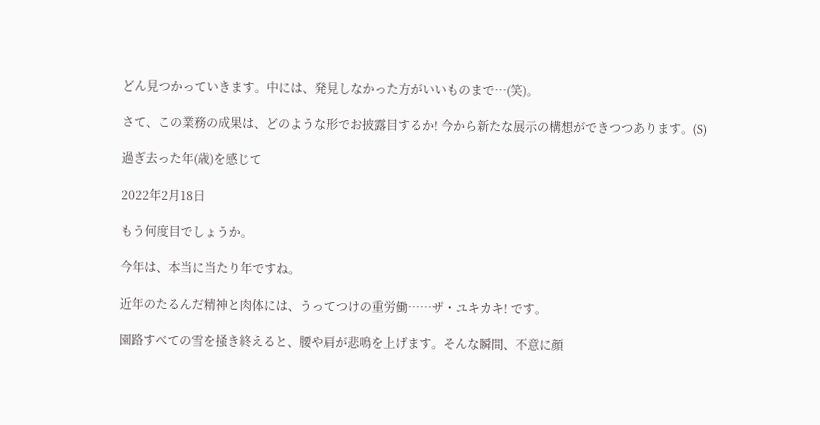どん見つかっていきます。中には、発見しなかった方がいいものまで…(笑)。

さて、この業務の成果は、どのような形でお披露目するか! 今から新たな展示の構想ができつつあります。(S)

過ぎ去った年(歳)を感じて

2022年2月18日

もう何度目でしょうか。

今年は、本当に当たり年ですね。

近年のたるんだ精神と肉体には、うってつけの重労働……ザ・ユキカキ! です。

園路すべての雪を掻き終えると、腰や肩が悲鳴を上げます。そんな瞬間、不意に顔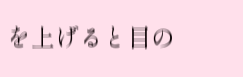を上げると目の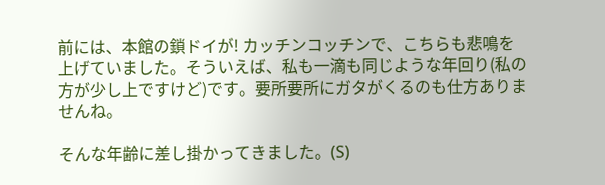前には、本館の鎖ドイが! カッチンコッチンで、こちらも悲鳴を上げていました。そういえば、私も一滴も同じような年回り(私の方が少し上ですけど)です。要所要所にガタがくるのも仕方ありませんね。

そんな年齢に差し掛かってきました。(S)